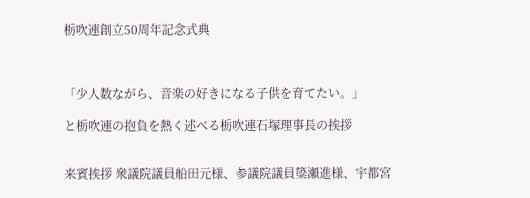栃吹連創立50周年記念式典



「少人数ながら、音楽の好きになる子供を育てたい。」

と栃吹連の抱負を熱く述べる栃吹連石塚理事長の挨拶


来賓挨拶 衆議院議員船田元様、参議院議員簗瀬進様、宇都宮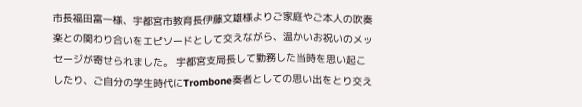市長福田富一様、宇都宮市教育長伊藤文雄様よりご家庭やご本人の吹奏楽との関わり合いをエピソードとして交えながら、温かいお祝いのメッセージが寄せられました。 宇都宮支局長して勤務した当時を思い起こしたり、ご自分の学生時代にTrombone奏者としての思い出をとり交え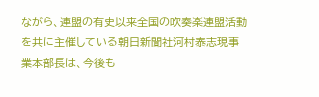ながら、連盟の有史以来全国の吹奏楽連盟活動を共に主催している朝日新聞社河村泰志現事業本部長は、今後も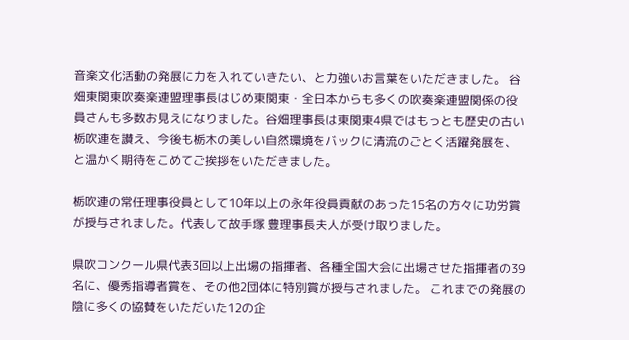音楽文化活動の発展に力を入れていきたい、と力強いお言葉をいただきました。 谷畑東関東吹奏楽連盟理事長はじめ東関東・全日本からも多くの吹奏楽連盟関係の役員さんも多数お見えになりました。谷畑理事長は東関東4県ではもっとも歴史の古い栃吹連を讃え、今後も栃木の美しい自然環境をバックに清流のごとく活躍発展を、と温かく期待をこめてご挨拶をいただきました。

栃吹連の常任理事役員として10年以上の永年役員貢献のあった15名の方々に功労賞が授与されました。代表して故手塚 豊理事長夫人が受け取りました。

県吹コンクール県代表3回以上出場の指揮者、各種全国大会に出場させた指揮者の39名に、優秀指導者賞を、その他2団体に特別賞が授与されました。 これまでの発展の陰に多くの協賛をいただいた12の企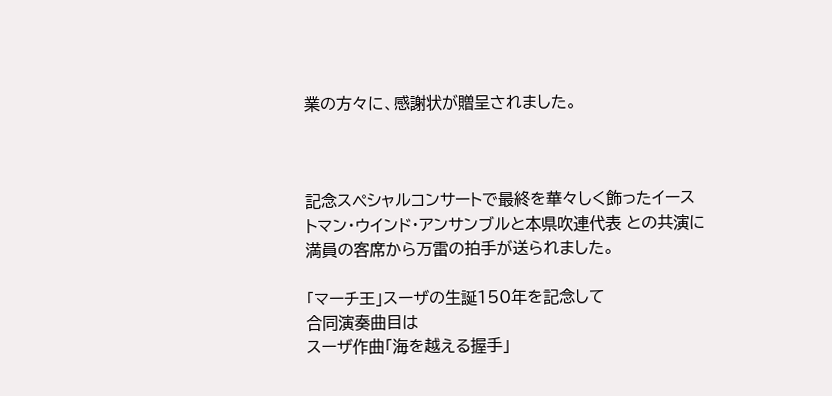業の方々に、感謝状が贈呈されました。



記念スペシャルコンサートで最終を華々しく飾ったイーストマン・ウインド・アンサンブルと本県吹連代表 との共演に満員の客席から万雷の拍手が送られました。

「マーチ王」スーザの生誕150年を記念して
合同演奏曲目は
スーザ作曲「海を越える握手」